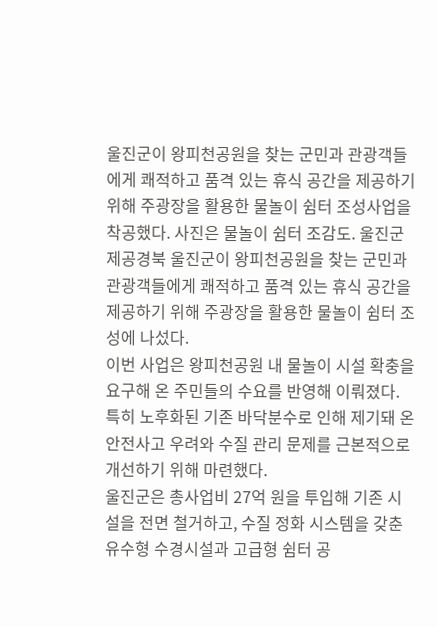울진군이 왕피천공원을 찾는 군민과 관광객들에게 쾌적하고 품격 있는 휴식 공간을 제공하기 위해 주광장을 활용한 물놀이 쉼터 조성사업을 착공했다. 사진은 물놀이 쉼터 조감도. 울진군 제공경북 울진군이 왕피천공원을 찾는 군민과 관광객들에게 쾌적하고 품격 있는 휴식 공간을 제공하기 위해 주광장을 활용한 물놀이 쉼터 조성에 나섰다.
이번 사업은 왕피천공원 내 물놀이 시설 확충을 요구해 온 주민들의 수요를 반영해 이뤄졌다.
특히 노후화된 기존 바닥분수로 인해 제기돼 온 안전사고 우려와 수질 관리 문제를 근본적으로 개선하기 위해 마련했다.
울진군은 총사업비 27억 원을 투입해 기존 시설을 전면 철거하고, 수질 정화 시스템을 갖춘 유수형 수경시설과 고급형 쉼터 공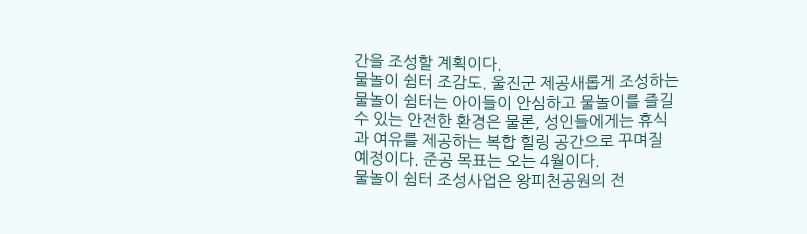간을 조성할 계획이다.
물놀이 쉼터 조감도. 울진군 제공새롭게 조성하는 물놀이 쉼터는 아이들이 안심하고 물놀이를 즐길 수 있는 안전한 환경은 물론, 성인들에게는 휴식과 여유를 제공하는 복합 힐링 공간으로 꾸며질 예정이다. 준공 목표는 오는 4월이다.
물놀이 쉼터 조성사업은 왕피천공원의 전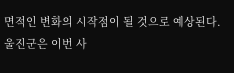면적인 변화의 시작점이 될 것으로 예상된다.
울진군은 이번 사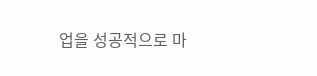업을 성공적으로 마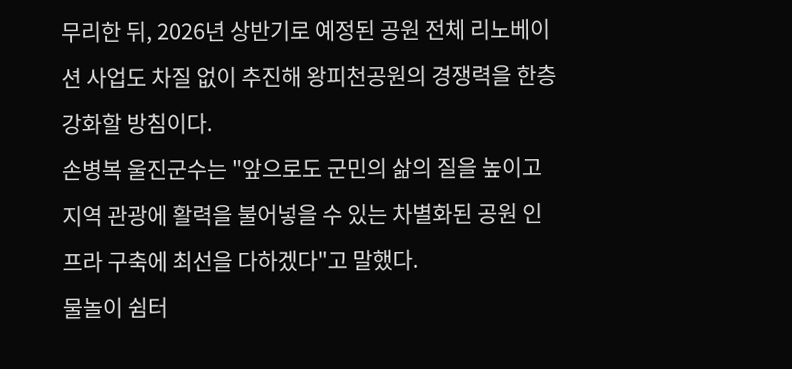무리한 뒤, 2026년 상반기로 예정된 공원 전체 리노베이션 사업도 차질 없이 추진해 왕피천공원의 경쟁력을 한층 강화할 방침이다.
손병복 울진군수는 "앞으로도 군민의 삶의 질을 높이고 지역 관광에 활력을 불어넣을 수 있는 차별화된 공원 인프라 구축에 최선을 다하겠다"고 말했다.
물놀이 쉼터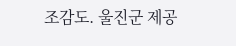조감도. 울진군 제공